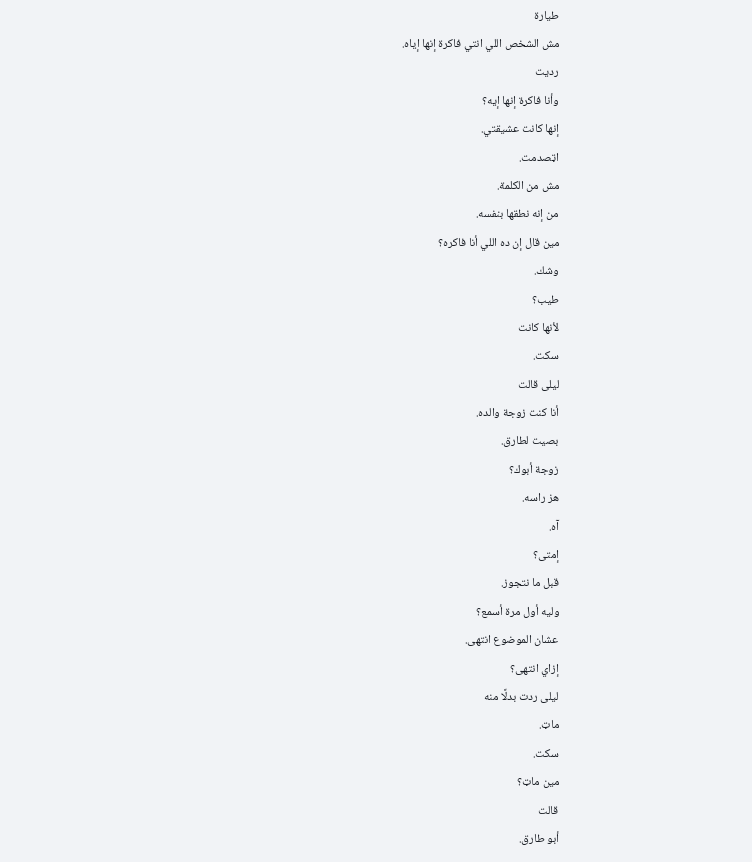طيارة
مش الشخص اللي انتي فاكرة إنها إياه.
رديت
وأنا فاكرة إنها إيه؟
إنها كانت عشيقتي.
اټصدمت.
مش من الكلمة.
من إنه نطقها بنفسه.
مين قال إن ده اللي أنا فاكره؟
وشك.
طيب؟
لأنها كانت
سكت.
ليلى قالت
أنا كنت زوجة والده.
بصيت لطارق.
زوجة أبوك؟
هز راسه.
آه.
إمتى؟
قبل ما نتجوز.
وليه أول مرة أسمع؟
عشان الموضوع انتهى.
إزاي انتهى؟
ليلى ردت بدلًا منه
ماټ.
سكت.
مين ماټ؟
قالت
أبو طارق.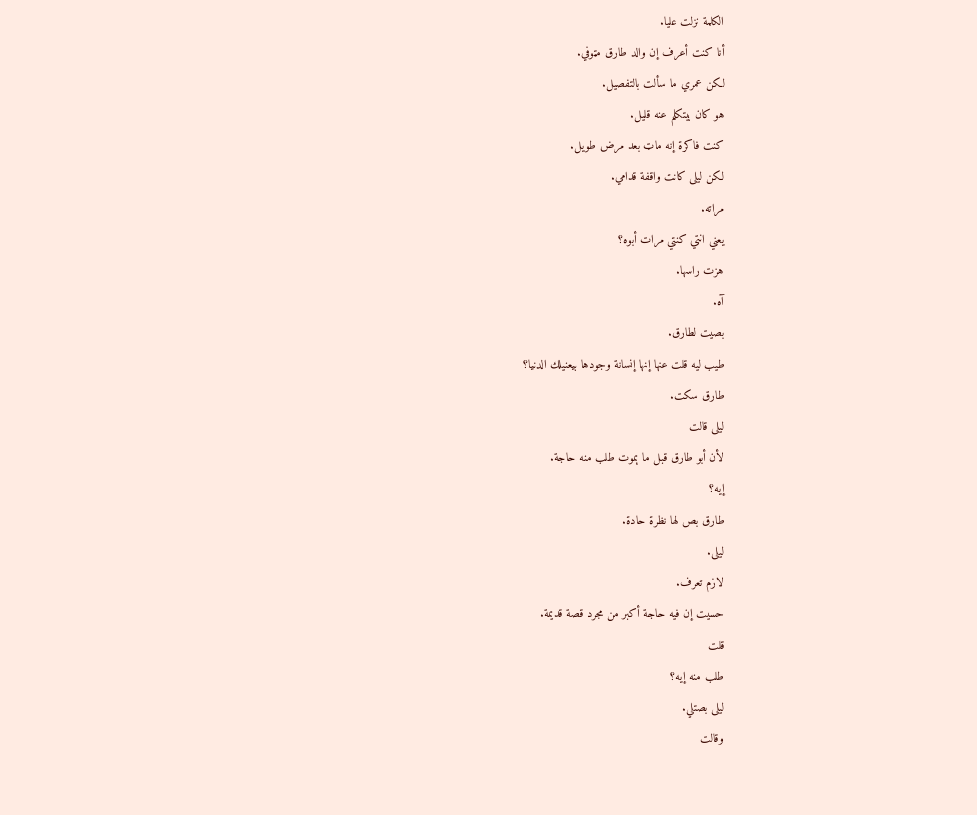الكلمة نزلت عليا.
أنا كنت أعرف إن والد طارق مټوفي.
لكن عمري ما سألت بالتفصيل.
هو كان بيتكلم عنه قليل.
كنت فاكرة إنه ماټ بعد مرض طويل.
لكن ليلى كانت واقفة قدامي.
مراته.
يعني انتي كنتي مرات أبوه؟
هزت راسها.
آه.
بصيت لطارق.
طيب ليه قلت عنها إنها إنسانة وجودها بيعنيلك الدنيا؟
طارق سكت.
ليلى قالت
لأن أبو طارق قبل ما ېموت طلب منه حاجة.
إيه؟
طارق بص لها نظرة حادة.
ليلى.
لازم تعرف.
حسيت إن فيه حاجة أكبر من مجرد قصة قديمة.
قلت
طلب منه إيه؟
ليلى بصتلي.
وقالت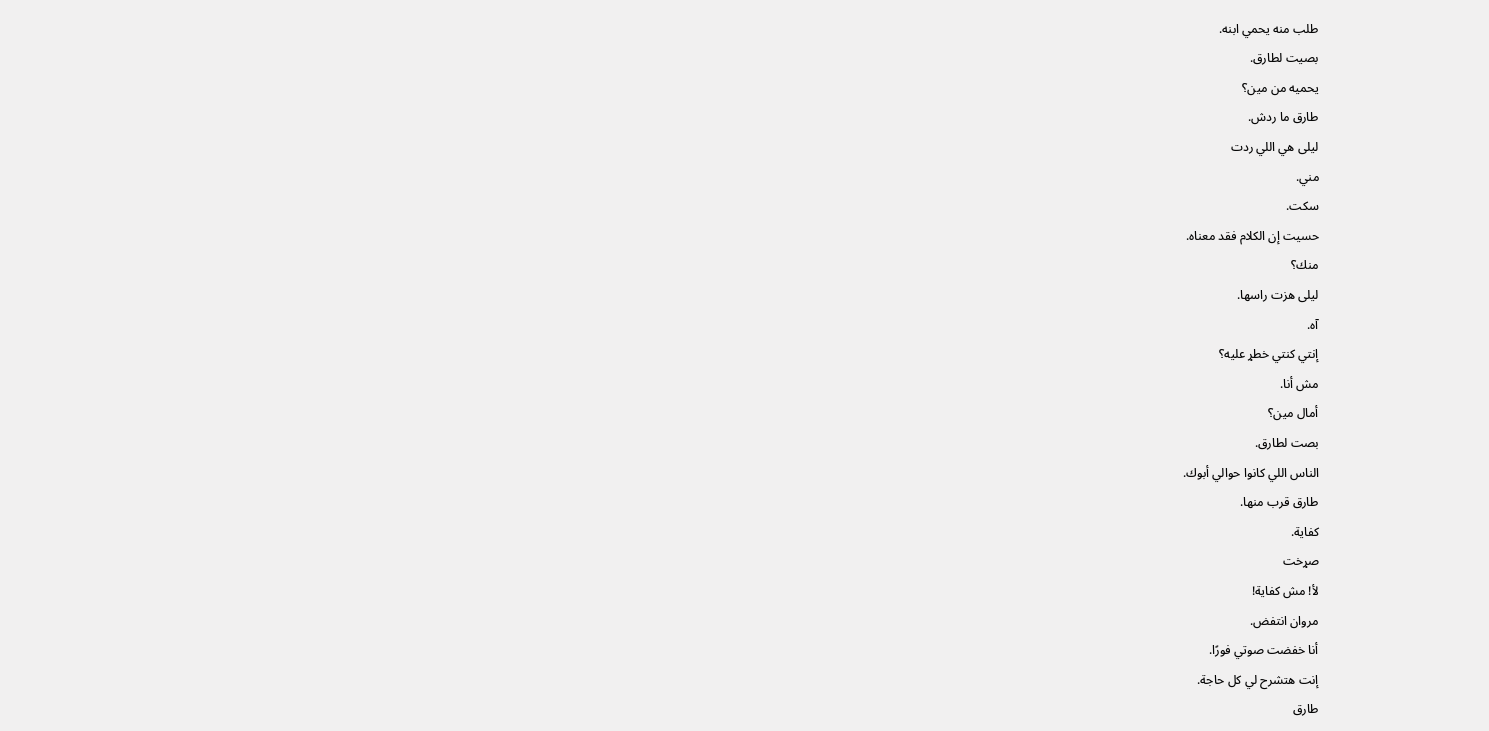طلب منه يحمي ابنه.
بصيت لطارق.
يحميه من مين؟
طارق ما ردش.
ليلى هي اللي ردت
مني.
سكت.
حسيت إن الكلام فقد معناه.
منك؟
ليلى هزت راسها.
آه.
إنتي كنتي خطړ عليه؟
مش أنا.
أمال مين؟
بصت لطارق.
الناس اللي كانوا حوالي أبوك.
طارق قرب منها.
كفاية.
صړخت
لأ! مش كفاية!
مروان انتفض.
أنا خفضت صوتي فورًا.
إنت هتشرح لي كل حاجة.
طارق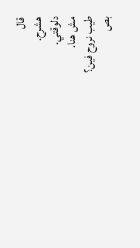قال
هشرح.
دلوقتي.
مش هنا.
طيب نروح فين؟
بص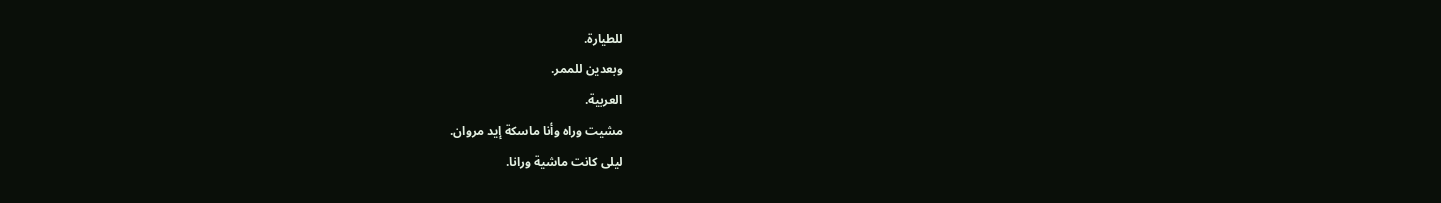للطيارة.
وبعدين للممر.
العربية.
مشيت وراه وأنا ماسكة إيد مروان.
ليلى كانت ماشية ورانا.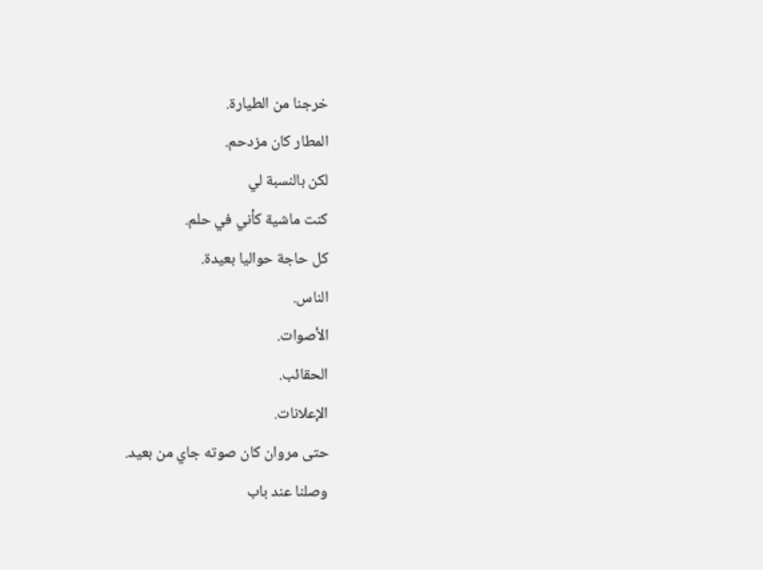خرجنا من الطيارة.
المطار كان مزدحم.
لكن بالنسبة لي
كنت ماشية كأني في حلم.
كل حاجة حواليا بعيدة.
الناس.
الأصوات.
الحقائب.
الإعلانات.
حتى مروان كان صوته جاي من بعيد.
وصلنا عند باب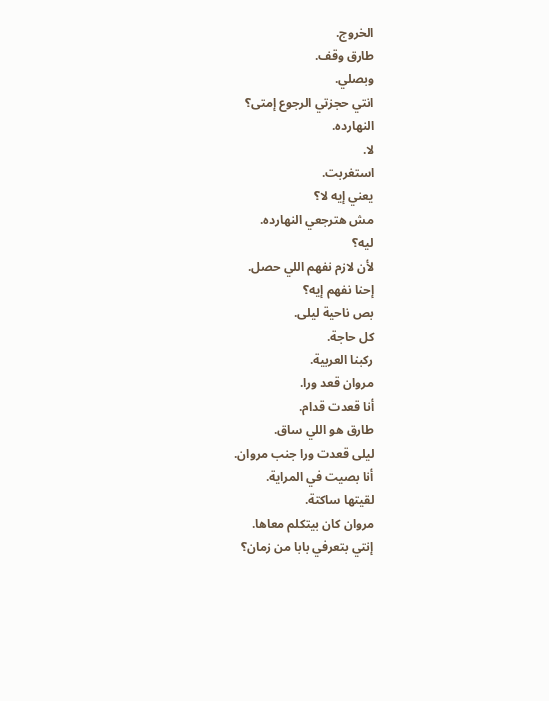الخروج.
طارق وقف.
وبصلي.
انتي حجزتي الرجوع إمتى؟
النهارده.
لا.
استغربت.
يعني إيه لا؟
مش هترجعي النهارده.
ليه؟
لأن لازم نفهم اللي حصل.
إحنا نفهم إيه؟
بص ناحية ليلى.
كل حاجة.
ركبنا العربية.
مروان قعد ورا.
أنا قعدت قدام.
طارق هو اللي ساق.
ليلى قعدت ورا جنب مروان.
أنا بصيت في المراية.
لقيتها ساكتة.
مروان كان بيتكلم معاها.
إنتي بتعرفي بابا من زمان؟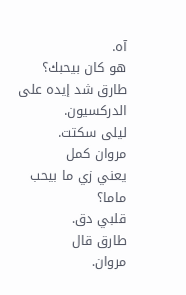آه.
هو كان بيحبك؟
طارق شد إيده على الدركسيون.
ليلى سكتت.
مروان كمل
يعني زي ما بيحب ماما؟
قلبي دق.
طارق قال
مروان.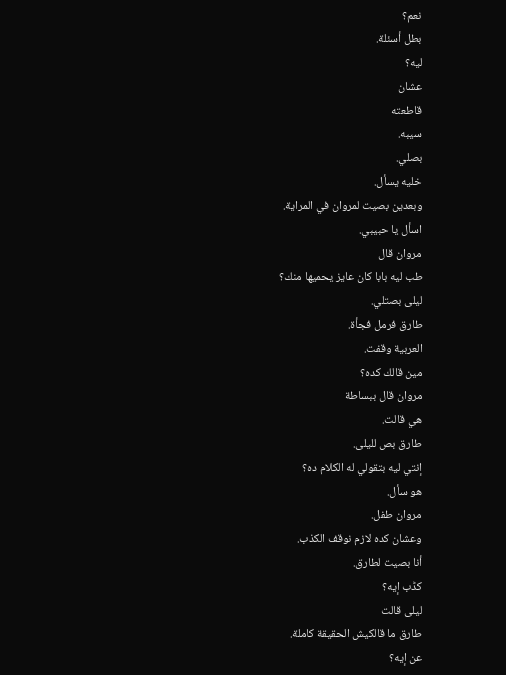نعم؟
بطل أسئلة.
ليه؟
عشان
قاطعته
سيبه.
بصلي.
خليه يسأل.
وبعدين بصيت لمروان في المراية.
اسأل يا حبيبي.
مروان قال
طب ليه بابا كان عايز يحميها منك؟
ليلى بصتلي.
طارق فرمل فجأة.
العربية وقفت.
مين قالك كده؟
مروان قال ببساطة
هي قالت.
طارق بص لليلى.
إنتي ليه بتقولي له الكلام ده؟
هو سأل.
مروان طفل.
وعشان كده لازم نوقف الكذب.
أنا بصيت لطارق.
كڈب إيه؟
ليلى قالت
طارق ما قالكيش الحقيقة كاملة.
عن إيه؟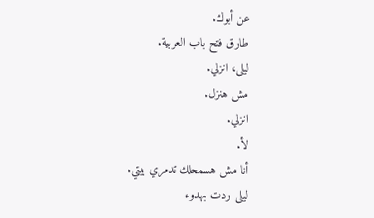عن أبوك.
طارق فتح باب العربية.
ليلى، انزلي.
مش هنزل.
انزلي.
لأ.
أنا مش هسمحلك تدمري بيتي.
ليلى ردت بهدوء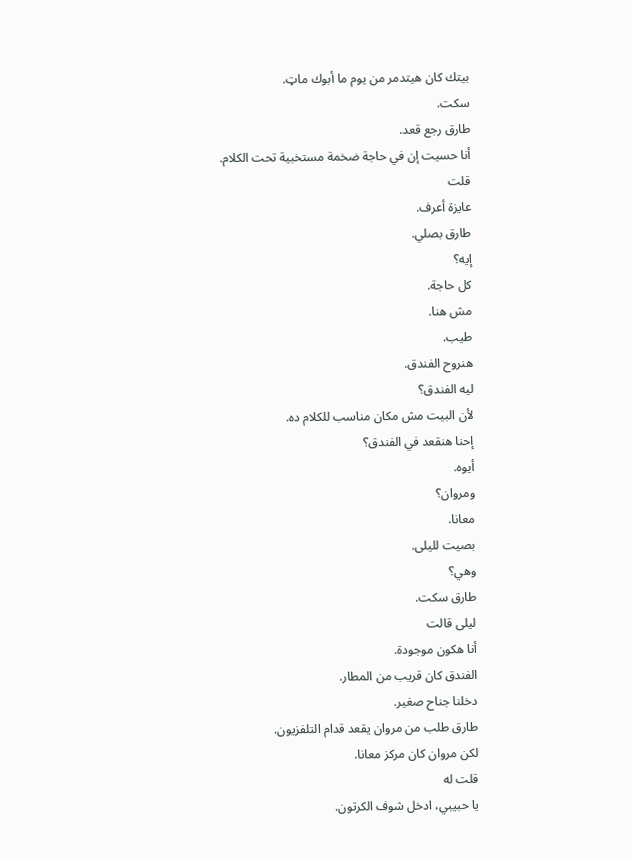بيتك كان ھيتدمر من يوم ما أبوك ماټ.
سكت.
طارق رجع قعد.
أنا حسيت إن في حاجة ضخمة مستخبية تحت الكلام.
قلت
عايزة أعرف.
طارق بصلي.
إيه؟
كل حاجة.
مش هنا.
طيب.
هنروح الفندق.
ليه الفندق؟
لأن البيت مش مكان مناسب للكلام ده.
إحنا هنقعد في الفندق؟
أيوه.
ومروان؟
معانا.
بصيت لليلى.
وهي؟
طارق سكت.
ليلى قالت
أنا هكون موجودة.
الفندق كان قريب من المطار.
دخلنا جناح صغير.
طارق طلب من مروان يقعد قدام التلفزيون.
لكن مروان كان مركز معانا.
قلت له
يا حبيبي، ادخل شوف الكرتون.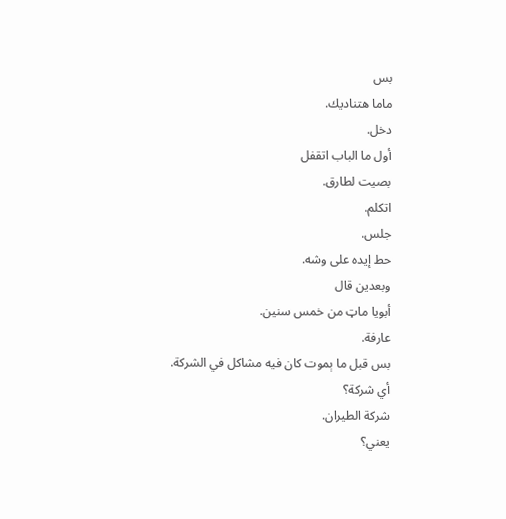بس
ماما هتناديك.
دخل.
أول ما الباب اتقفل
بصيت لطارق.
اتكلم.
جلس.
حط إيده على وشه.
وبعدين قال
أبويا ماټ من خمس سنين.
عارفة.
بس قبل ما ېموت كان فيه مشاكل في الشركة.
أي شركة؟
شركة الطيران.
يعني؟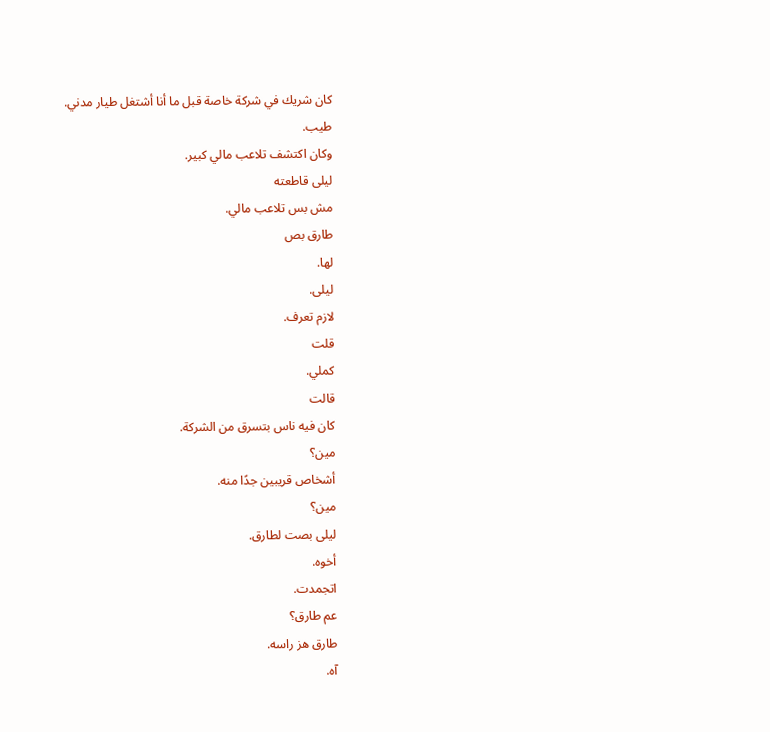كان شريك في شركة خاصة قبل ما أنا أشتغل طيار مدني.
طيب.
وكان اكتشف تلاعب مالي كبير.
ليلى قاطعته
مش بس تلاعب مالي.
طارق بص
لها.
ليلى.
لازم تعرف.
قلت
كملي.
قالت
كان فيه ناس بتسرق من الشركة.
مين؟
أشخاص قريبين جدًا منه.
مين؟
ليلى بصت لطارق.
أخوه.
اتجمدت.
عم طارق؟
طارق هز راسه.
آه.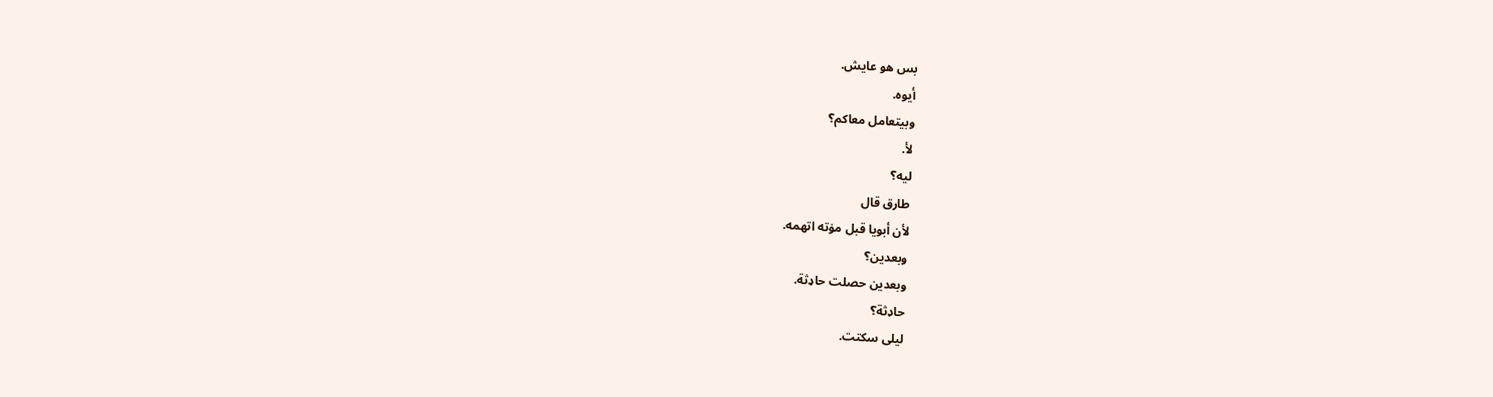بس هو عايش.
أيوه.
وبيتعامل معاكم؟
لأ.
ليه؟
طارق قال
لأن أبويا قبل مۏته اتهمه.
وبعدين؟
وبعدين حصلت حاډثة.
حاډثة؟
ليلى سكتت.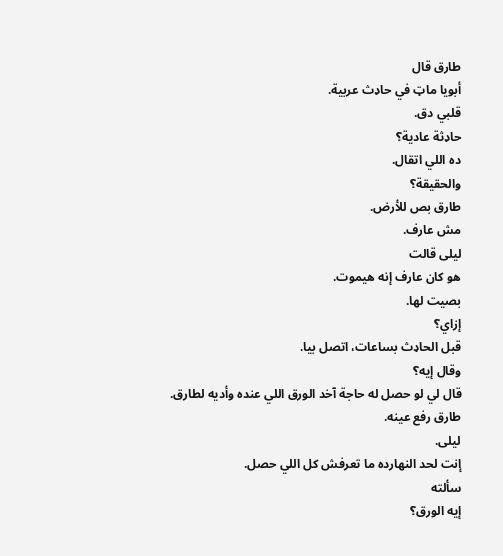طارق قال
أبويا ماټ في حاډث عربية.
قلبي دق.
حاډثة عادية؟
ده اللي اتقال.
والحقيقة؟
طارق بص للأرض.
مش عارف.
ليلى قالت
هو كان عارف إنه ھيموت.
بصيت لها.
إزاي؟
قبل الحاډث بساعات، اتصل بيا.
وقال إيه؟
قال لي لو حصل له حاجة آخد الورق اللي عنده وأديه لطارق.
طارق رفع عينه.
ليلى.
إنت لحد النهارده ما تعرفش كل اللي حصل.
سألته
إيه الورق؟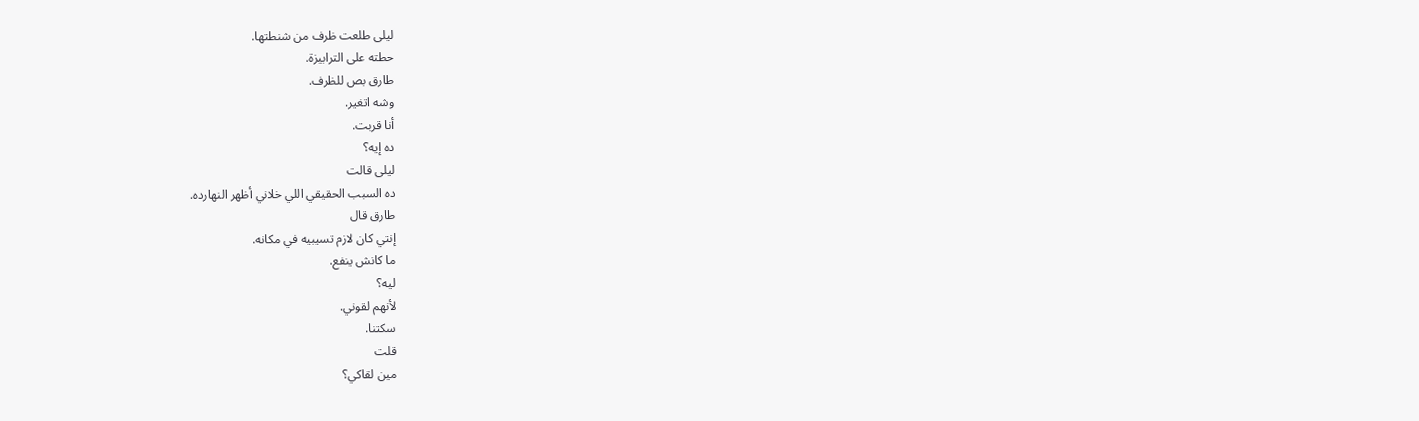ليلى طلعت ظرف من شنطتها.
حطته على الترابيزة.
طارق بص للظرف.
وشه اتغير.
أنا قربت.
ده إيه؟
ليلى قالت
ده السبب الحقيقي اللي خلاني أظهر النهارده.
طارق قال
إنتي كان لازم تسيبيه في مكانه.
ما كانش ينفع.
ليه؟
لأنهم لقوني.
سكتنا.
قلت
مين لقاكي؟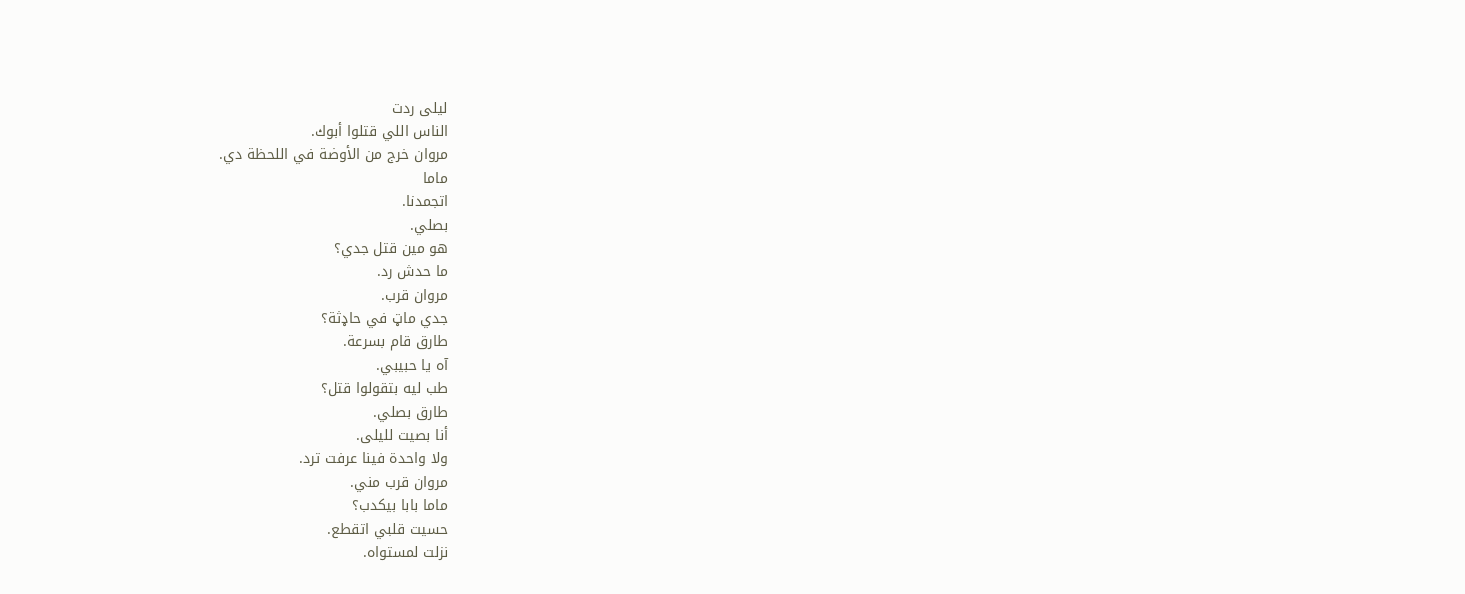ليلى ردت
الناس اللي قتلوا أبوك.
مروان خرج من الأوضة في اللحظة دي.
ماما
اتجمدنا.
بصلي.
هو مين قتل جدي؟
ما حدش رد.
مروان قرب.
جدي ماټ في حاډثة؟
طارق قام بسرعة.
آه يا حبيبي.
طب ليه بتقولوا قتل؟
طارق بصلي.
أنا بصيت لليلى.
ولا واحدة فينا عرفت ترد.
مروان قرب مني.
ماما بابا بيكدب؟
حسيت قلبي اتقطع.
نزلت لمستواه.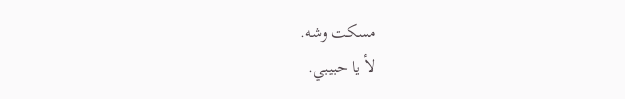مسكت وشه.
لأ يا حبيبي.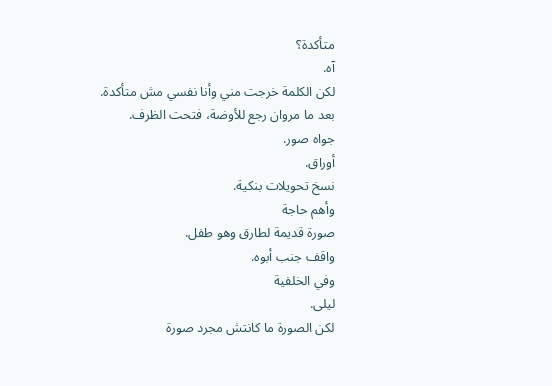متأكدة؟
آه.
لكن الكلمة خرجت مني وأنا نفسي مش متأكدة.
بعد ما مروان رجع للأوضة، فتحت الظرف.
جواه صور.
أوراق.
نسخ تحويلات بنكية.
وأهم حاجة
صورة قديمة لطارق وهو طفل.
واقف جنب أبوه.
وفي الخلفية
ليلى.
لكن الصورة ما كانتش مجرد صورة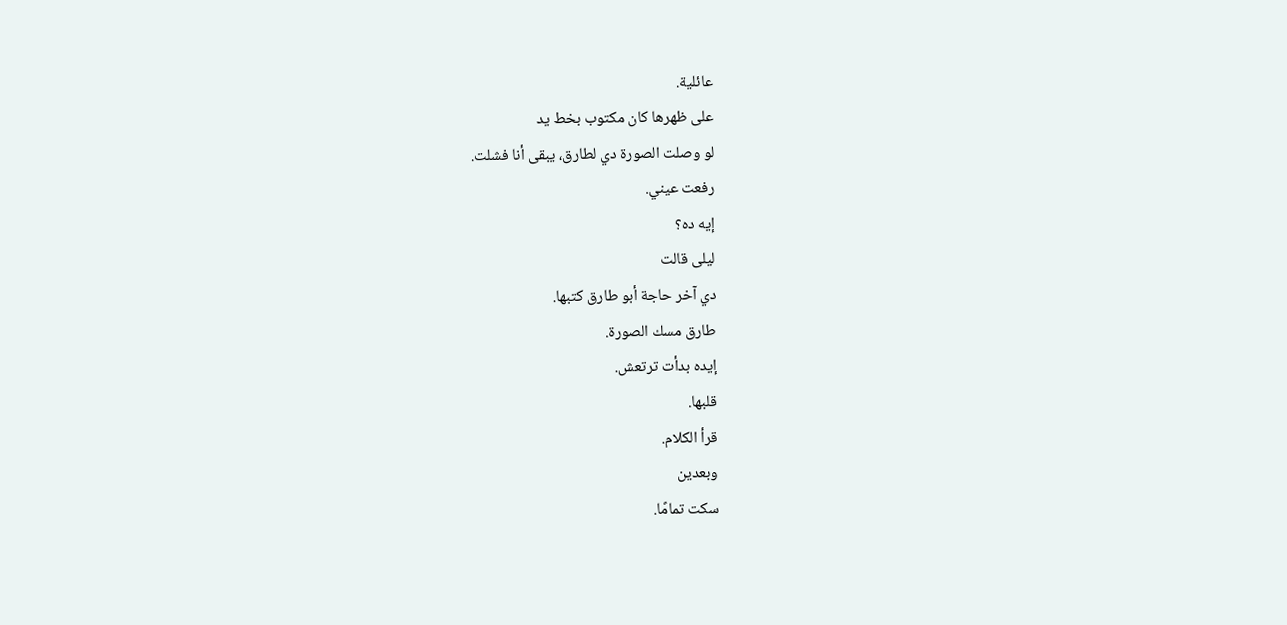عائلية.
على ظهرها كان مكتوب بخط يد
لو وصلت الصورة دي لطارق، يبقى أنا فشلت.
رفعت عيني.
إيه ده؟
ليلى قالت
دي آخر حاجة أبو طارق كتبها.
طارق مسك الصورة.
إيده بدأت ترتعش.
قلبها.
قرأ الكلام.
وبعدين
سكت تمامًا.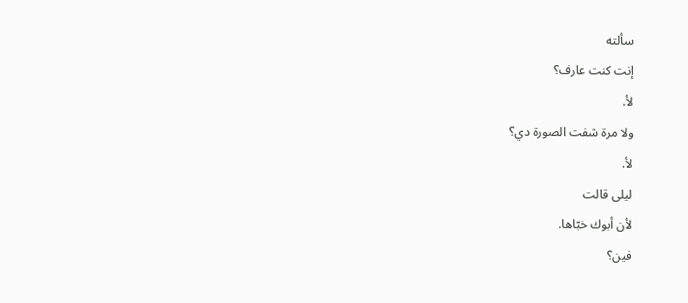سألته
إنت كنت عارف؟
لأ.
ولا مرة شفت الصورة دي؟
لأ.
ليلى قالت
لأن أبوك خبّاها.
فين؟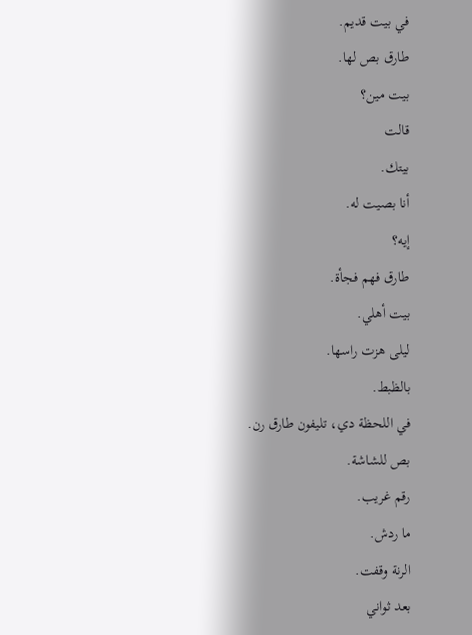في بيت قديم.
طارق بص لها.
بيت مين؟
قالت
بيتك.
أنا بصيت له.
إيه؟
طارق فهم فجأة.
بيت أهلي.
ليلى هزت راسها.
بالظبط.
في اللحظة دي، تليفون طارق رن.
بص للشاشة.
رقم غريب.
ما ردش.
الرنة وقفت.
بعد ثواني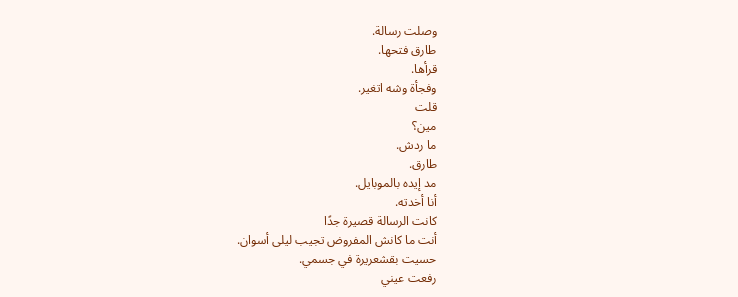وصلت رسالة.
طارق فتحها.
قرأها.
وفجأة وشه اتغير.
قلت
مين؟
ما ردش.
طارق.
مد إيده بالموبايل.
أنا أخدته.
كانت الرسالة قصيرة جدًا
أنت ما كانش المفروض تجيب ليلى أسوان.
حسيت بقشعريرة في جسمي.
رفعت عيني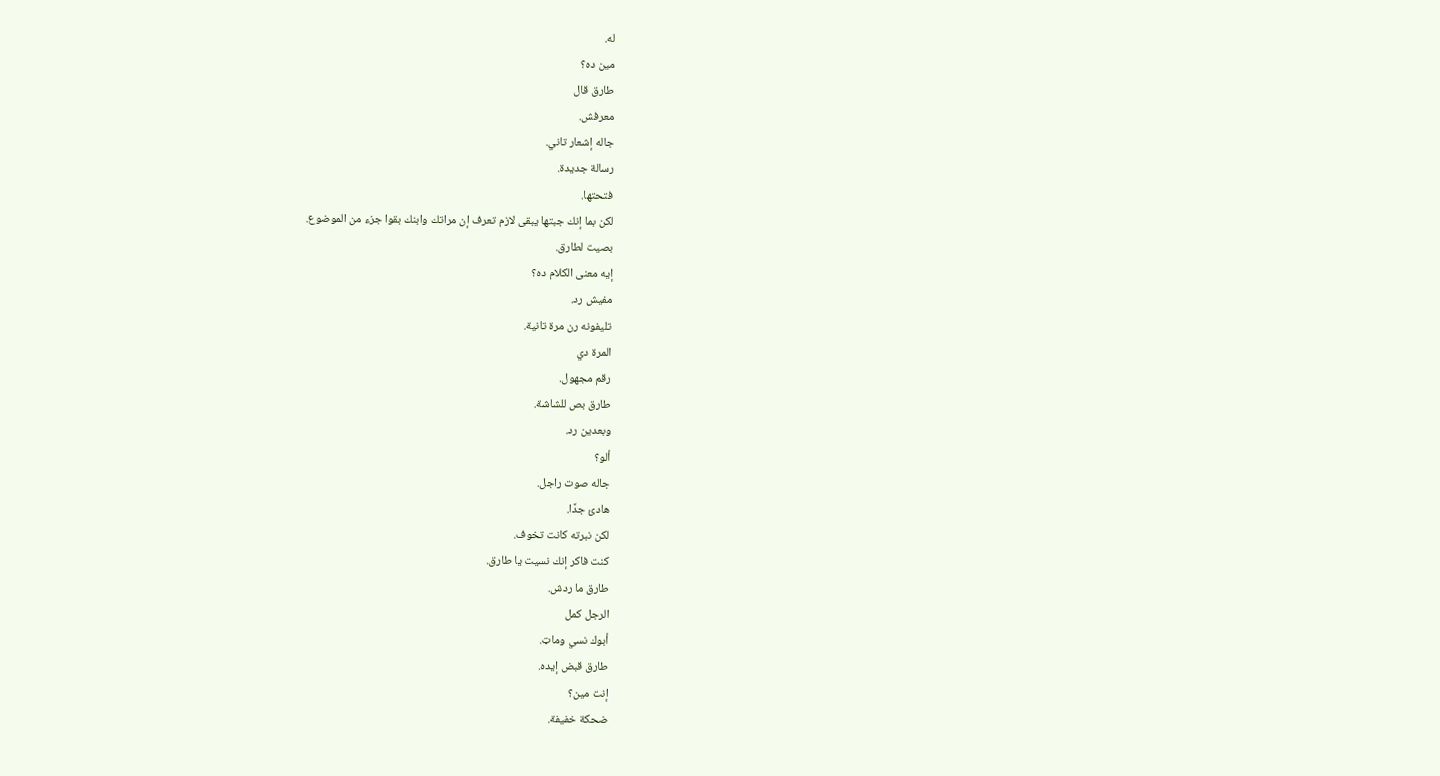له.
مين ده؟
طارق قال
معرفش.
جاله إشعار تاني.
رسالة جديدة.
فتحتها.
لكن بما إنك جبتها يبقى لازم تعرف إن مراتك وابنك بقوا جزء من الموضوع.
بصيت لطارق.
إيه معنى الكلام ده؟
مفيش رد.
تليفونه رن مرة تانية.
المرة دي
رقم مجهول.
طارق بص للشاشة.
وبعدين رد.
ألو؟
جاله صوت راجل.
هادئ جدًا.
لكن نبرته كانت تخوف.
كنت فاكر إنك نسيت يا طارق.
طارق ما ردش.
الرجل كمل
أبوك نسي وماټ.
طارق قبض إيده.
إنت مين؟
ضحكة خفيفة.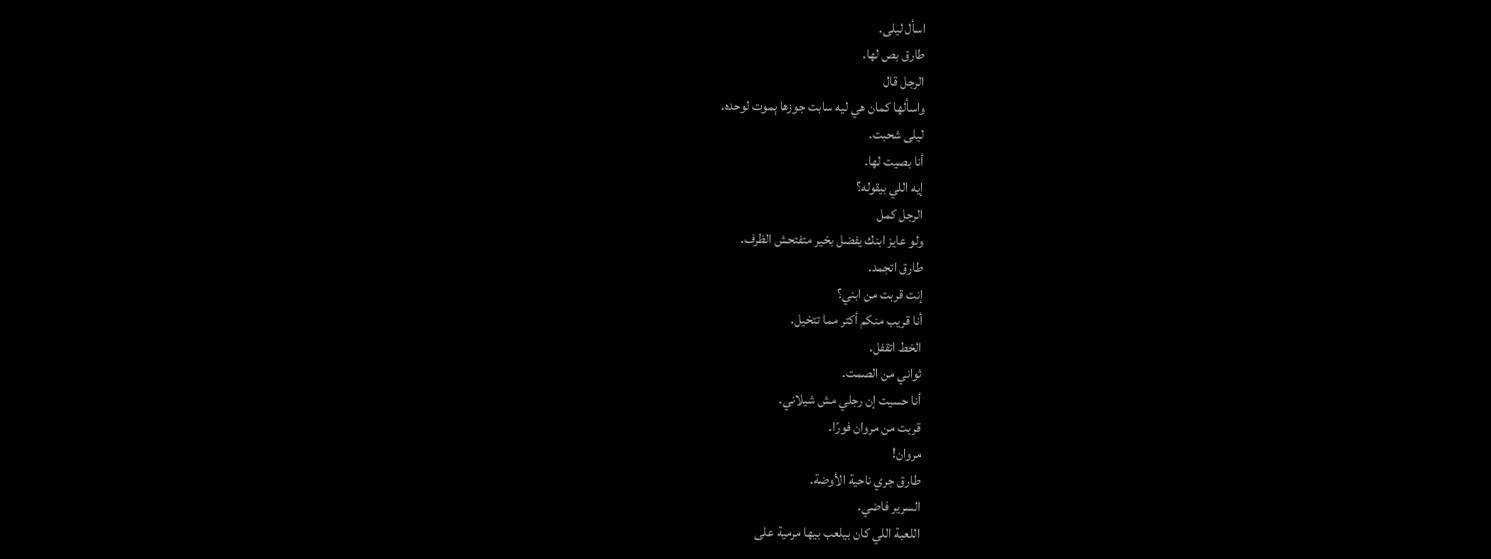اسأل ليلى.
طارق بص لها.
الرجل قال
واسألها كمان هي ليه سابت جوزها ېموت لوحده.
ليلى شحبت.
أنا بصيت لها.
إيه اللي بيقوله؟
الرجل كمل
ولو عايز ابنك يفضل بخير متفتحش الظرف.
طارق اتجمد.
إنت قربت من ابني؟
أنا قريب منكم أكتر مما تتخيل.
الخط اتقفل.
ثواني من الصمت.
أنا حسيت إن رجلي مش شيلاني.
قربت من مروان فورًا.
مروان!
طارق جري ناحية الأوضة.
السرير فاضي.
اللعبة اللي كان بيلعب بيها مرمية على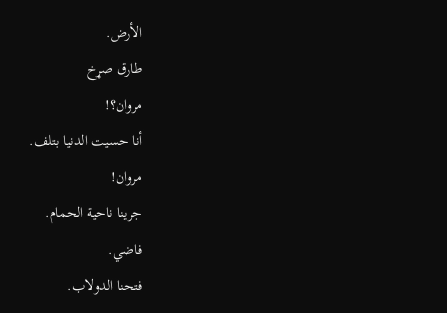الأرض.
طارق صړخ
مروان؟!
أنا حسيت الدنيا بتلف.
مروان!
جرينا ناحية الحمام.
فاضي.
فتحنا الدولاب.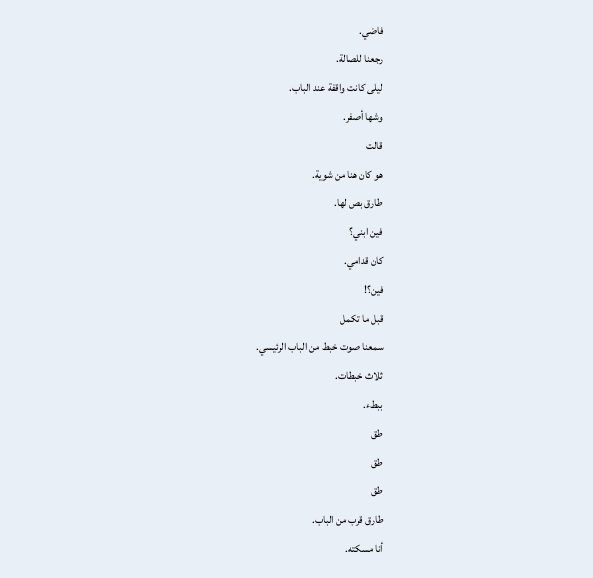فاضي.
رجعنا للصالة.
ليلى كانت واقفة عند الباب.
وشها أصفر.
قالت
هو كان هنا من شوية.
طارق بص لها.
فين ابني؟
كان قدامي.
فين؟!
قبل ما تكمل
سمعنا صوت خبط من الباب الرئيسي.
ثلاث خبطات.
ببطء.
طق
طق
طق
طارق قرب من الباب.
أنا مسكته.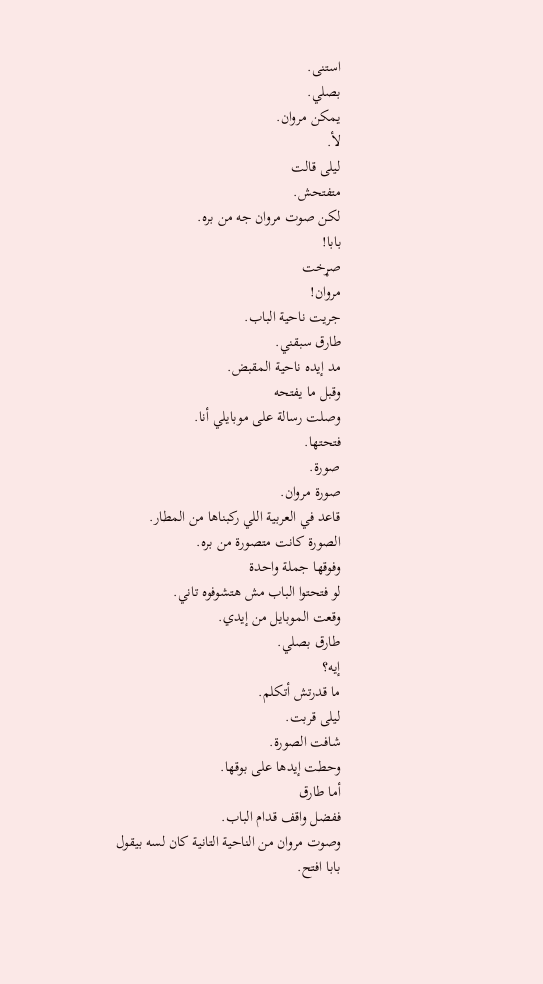استنى.
بصلي.
يمكن مروان.
لأ.
ليلى قالت
متفتحش.
لكن صوت مروان جه من بره.
بابا!
صړخت
مروان!
جريت ناحية الباب.
طارق سبقني.
مد إيده ناحية المقبض.
وقبل ما يفتحه
وصلت رسالة على موبايلي أنا.
فتحتها.
صورة.
صورة مروان.
قاعد في العربية اللي ركبناها من المطار.
الصورة كانت متصورة من بره.
وفوقها جملة واحدة
لو فتحتوا الباب مش هتشوفوه تاني.
وقعت الموبايل من إيدي.
طارق بصلي.
إيه؟
ما قدرتش أتكلم.
ليلى قربت.
شافت الصورة.
وحطت إيدها على بوقها.
أما طارق
ففضل واقف قدام الباب.
وصوت مروان من الناحية التانية كان لسه بيقول
بابا افتح.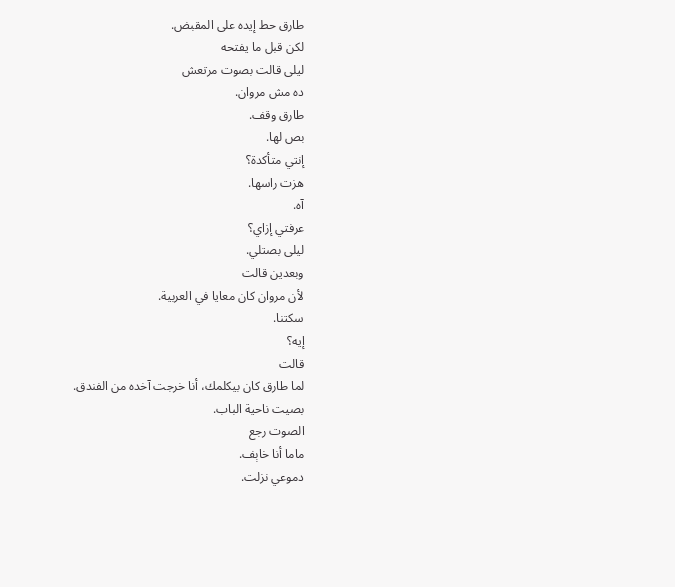طارق حط إيده على المقبض.
لكن قبل ما يفتحه
ليلى قالت بصوت مرتعش
ده مش مروان.
طارق وقف.
بص لها.
إنتي متأكدة؟
هزت راسها.
آه.
عرفتي إزاي؟
ليلى بصتلي.
وبعدين قالت
لأن مروان كان معايا في العربية.
سكتنا.
إيه؟
قالت
لما طارق كان بيكلمك، أنا خرجت آخده من الفندق.
بصيت ناحية الباب.
الصوت رجع
ماما أنا خاېف.
دموعي نزلت.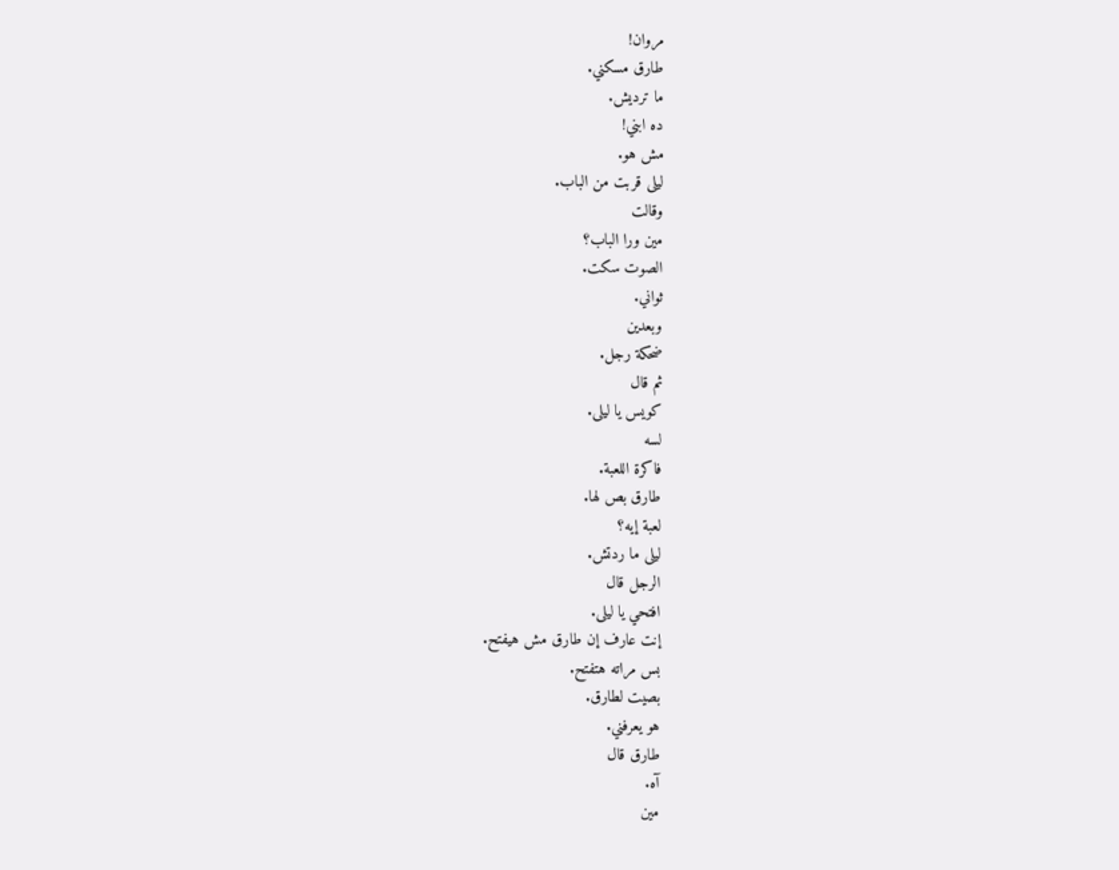مروان!
طارق مسكني.
ما ترديش.
ده ابني!
مش هو.
ليلى قربت من الباب.
وقالت
مين ورا الباب؟
الصوت سكت.
ثواني.
وبعدين
ضحكة رجل.
ثم قال
كويس يا ليلى.
لسه
فاكرة اللعبة.
طارق بص لها.
لعبة إيه؟
ليلى ما ردتش.
الرجل قال
افتحي يا ليلى.
إنت عارف إن طارق مش هيفتح.
بس مراته هتفتح.
بصيت لطارق.
هو يعرفني.
طارق قال
آه.
مين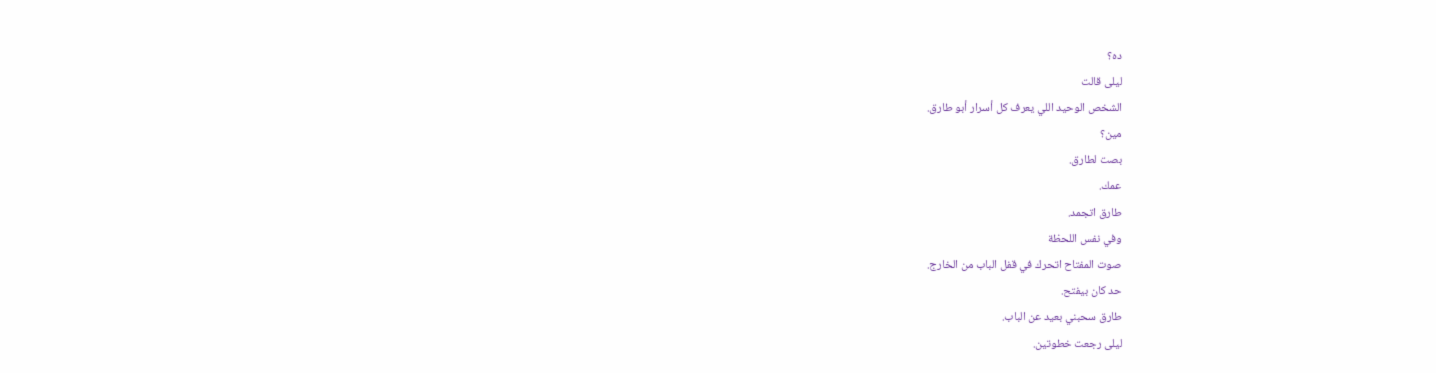ده؟
ليلى قالت
الشخص الوحيد اللي يعرف كل أسرار أبو طارق.
مين؟
بصت لطارق.
عمك.
طارق اتجمد.
وفي نفس اللحظة
صوت المفتاح اتحرك في قفل الباب من الخارج.
حد كان بيفتح.
طارق سحبني بعيد عن الباب.
ليلى رجعت خطوتين.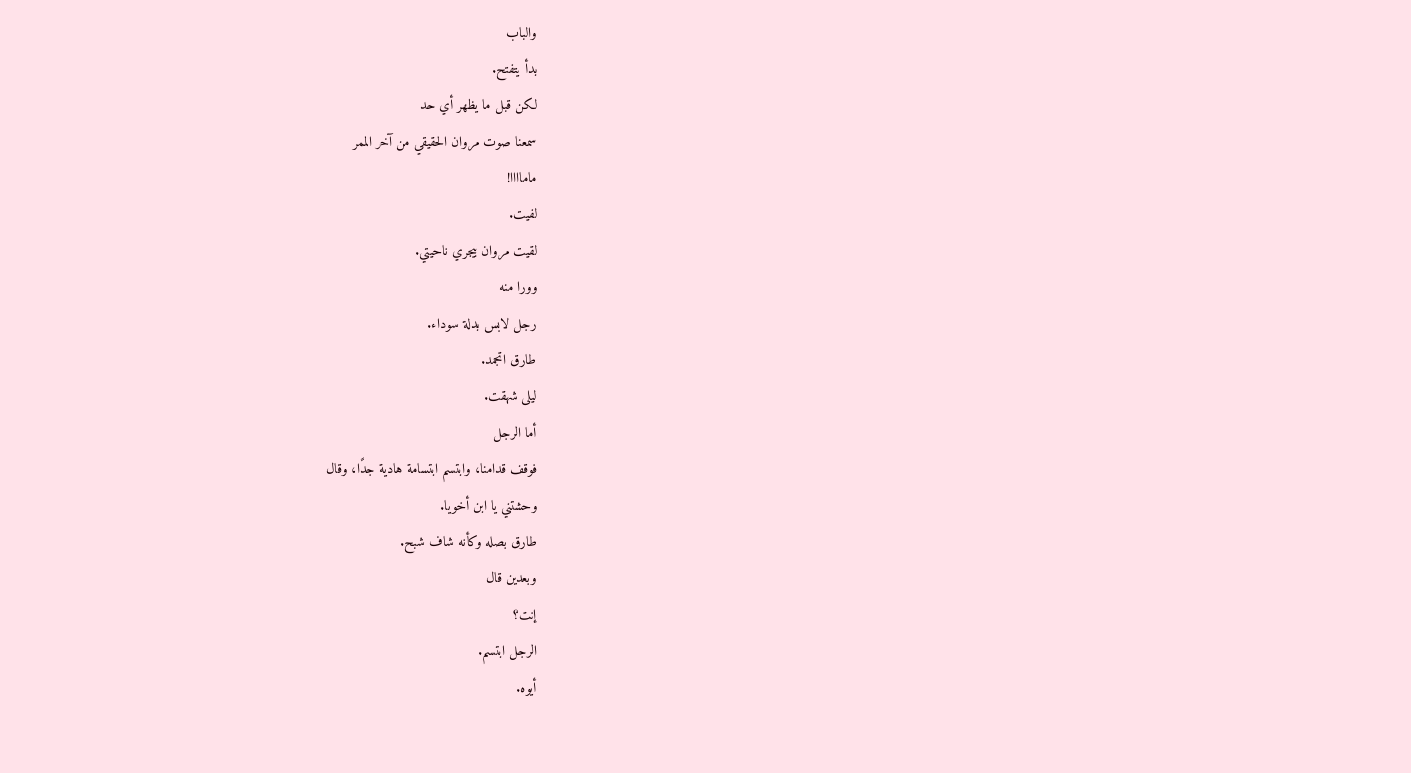والباب
بدأ يتفتح.
لكن قبل ما يظهر أي حد
سمعنا صوت مروان الحقيقي من آخر الممر
ماماااا!
لفيت.
لقيت مروان بيجري ناحيتي.
وورا منه
رجل لابس بدلة سوداء.
طارق اتجمد.
ليلى شهقت.
أما الرجل
فوقف قدامنا، وابتسم ابتسامة هادية جدًا، وقال
وحشتني يا ابن أخويا.
طارق بصله وكأنه شاف شبح.
وبعدين قال
إنت؟
الرجل ابتسم.
أيوه.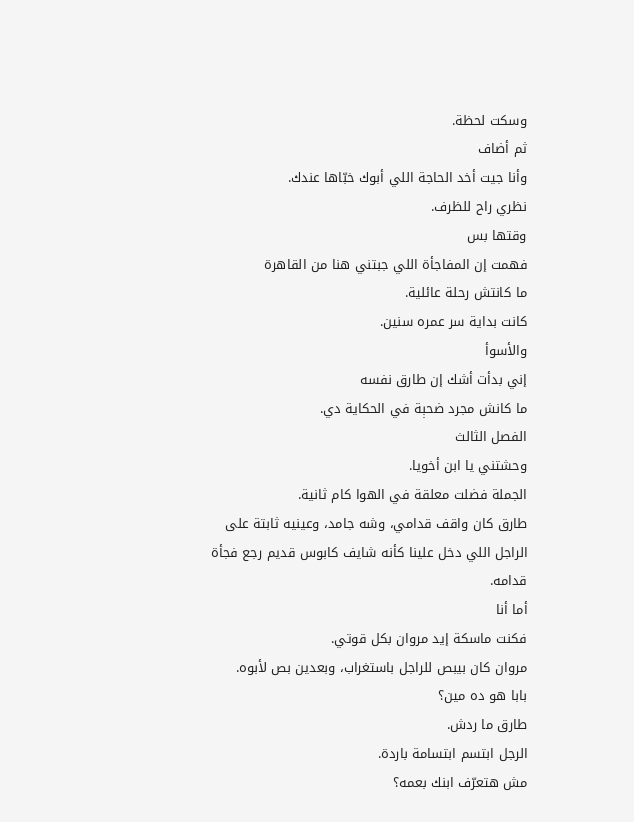وسكت لحظة.
ثم أضاف
وأنا جيت أخد الحاجة اللي أبوك خبّاها عندك.
نظري راح للظرف.
وقتها بس
فهمت إن المفاجأة اللي جبتني هنا من القاهرة
ما كانتش رحلة عائلية.
كانت بداية سر عمره سنين.
والأسوأ
إني بدأت أشك إن طارق نفسه
ما كانش مجرد ضحېة في الحكاية دي.
الفصل الثالث
وحشتني يا ابن أخويا.
الجملة فضلت معلقة في الهوا كام ثانية.
طارق كان واقف قدامي، وشه جامد، وعينيه ثابتة على الراجل اللي دخل علينا كأنه شايف كابوس قديم رجع فجأة قدامه.
أما أنا
فكنت ماسكة إيد مروان بكل قوتي.
مروان كان بيبص للراجل باستغراب، وبعدين بص لأبوه.
بابا هو ده مين؟
طارق ما ردش.
الرجل ابتسم ابتسامة باردة.
مش هتعرّف ابنك بعمه؟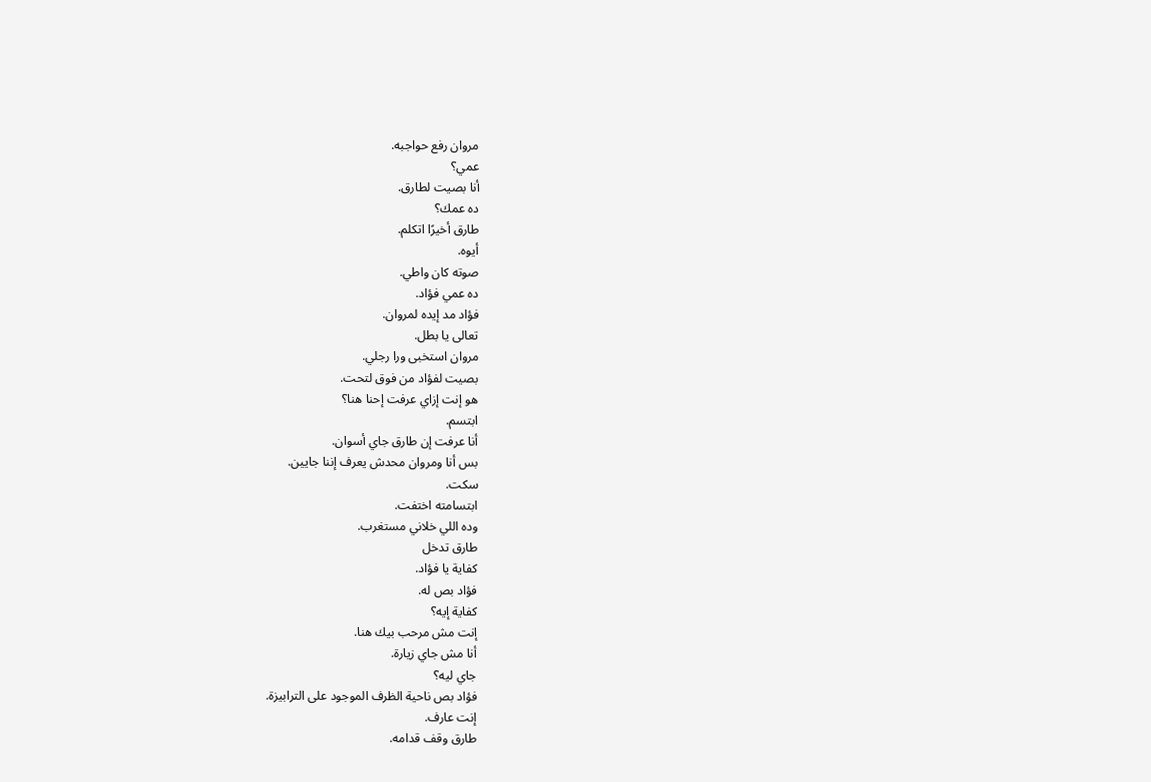مروان رفع حواجبه.
عمي؟
أنا بصيت لطارق.
ده عمك؟
طارق أخيرًا اتكلم.
أيوه.
صوته كان واطي.
ده عمي فؤاد.
فؤاد مد إيده لمروان.
تعالى يا بطل.
مروان استخبى ورا رجلي.
بصيت لفؤاد من فوق لتحت.
هو إنت إزاي عرفت إحنا هنا؟
ابتسم.
أنا عرفت إن طارق جاي أسوان.
بس أنا ومروان محدش يعرف إننا جايين.
سكت.
ابتسامته اختفت.
وده اللي خلاني مستغرب.
طارق تدخل
كفاية يا فؤاد.
فؤاد بص له.
كفاية إيه؟
إنت مش مرحب بيك هنا.
أنا مش جاي زيارة.
جاي ليه؟
فؤاد بص ناحية الظرف الموجود على الترابيزة.
إنت عارف.
طارق وقف قدامه.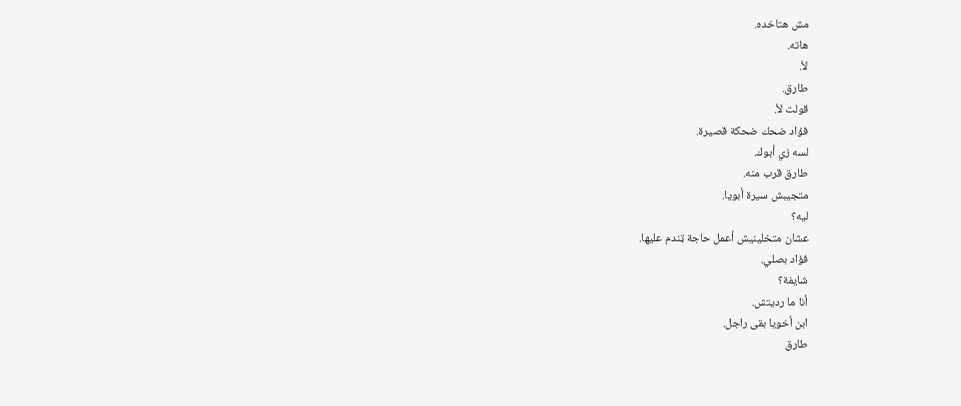مش هتاخده.
هاته.
لأ.
طارق.
قولت لأ.
فؤاد ضحك ضحكة قصيرة.
لسه زي أبوك.
طارق قرب منه.
متجيبش سيرة أبويا.
ليه؟
عشان متخلينيش أعمل حاجة ټندم عليها.
فؤاد بصلي.
شايفة؟
أنا ما رديتش.
ابن أخويا بقى راجل.
طارق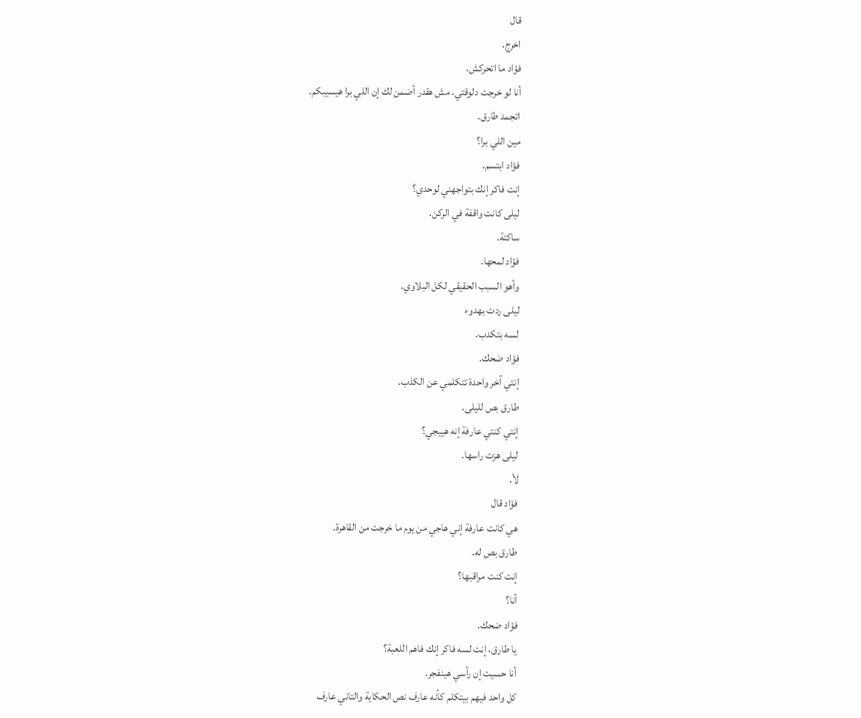قال
اخرج.
فؤاد ما اتحركش.
أنا لو خرجت دلوقتي، مش هقدر أضمن لك إن اللي برا هيسيبكم.
اتجمد طارق.
مين اللي برا؟
فؤاد ابتسم.
إنت فاكر إنك بتواجهني لوحدي؟
ليلى كانت واقفة في الركن.
ساكتة.
فؤاد لمحها.
وأهو السبب الحقيقي لكل البلاوي.
ليلى ردت بهدوء
لسه بتكدب.
فؤاد ضحك.
إنتي آخر واحدة تتكلمي عن الكذب.
طارق بص لليلى.
إنتي كنتي عارفة إنه هييجي؟
ليلى هزت راسها.
لأ.
فؤاد قال
هي كانت عارفة إني هاجي من يوم ما خرجت من القاهرة.
طارق بص له.
إنت كنت مراقبها؟
أنا؟
فؤاد ضحك.
يا طارق، إنت لسه فاكر إنك فاهم اللعبة؟
أنا حسيت إن رأسي هينفجر.
كل واحد فيهم بيتكلم كأنه عارف نص الحكاية والتاني عارف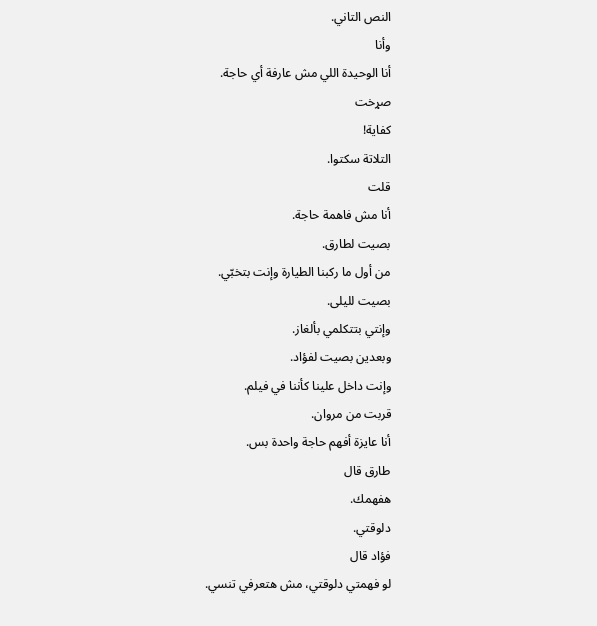النص التاني.
وأنا
أنا الوحيدة اللي مش عارفة أي حاجة.
صړخت
كفاية!
التلاتة سكتوا.
قلت
أنا مش فاهمة حاجة.
بصيت لطارق.
من أول ما ركبنا الطيارة وإنت بتخبّي.
بصيت لليلى.
وإنتي بتتكلمي بألغاز.
وبعدين بصيت لفؤاد.
وإنت داخل علينا كأننا في فيلم.
قربت من مروان.
أنا عايزة أفهم حاجة واحدة بس.
طارق قال
هفهمك.
دلوقتي.
فؤاد قال
لو فهمتي دلوقتي، مش هتعرفي تنسي.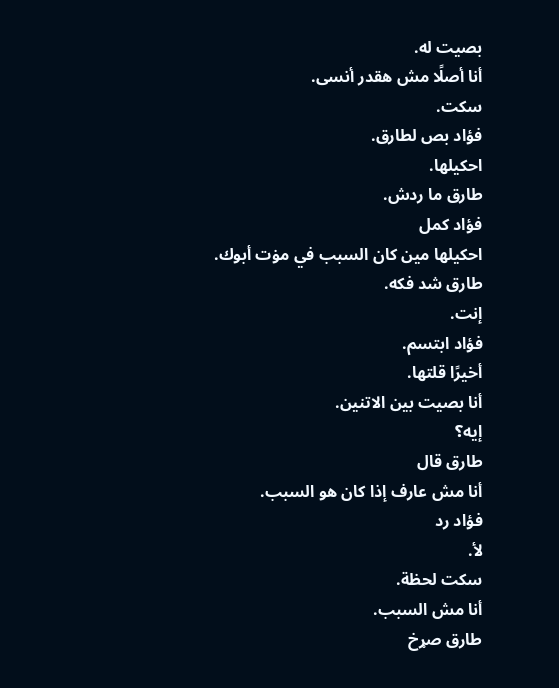بصيت له.
أنا أصلًا مش هقدر أنسى.
سكت.
فؤاد بص لطارق.
احكيلها.
طارق ما ردش.
فؤاد كمل
احكيلها مين كان السبب في مۏت أبوك.
طارق شد فكه.
إنت.
فؤاد ابتسم.
أخيرًا قلتها.
أنا بصيت بين الاتنين.
إيه؟
طارق قال
أنا مش عارف إذا كان هو السبب.
فؤاد رد
لأ.
سكت لحظة.
أنا مش السبب.
طارق صړخ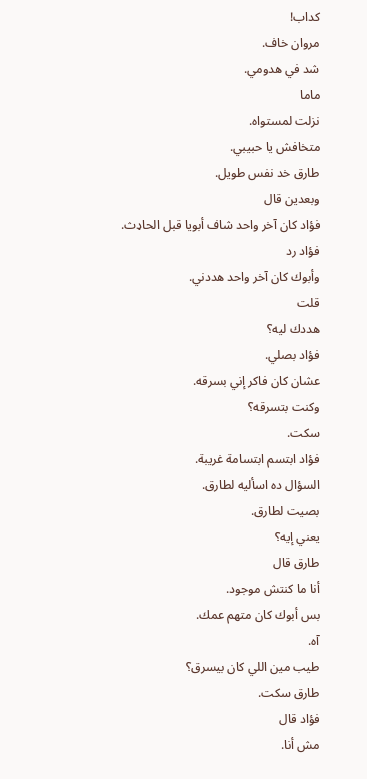كداب!
مروان خاف.
شد في هدومي.
ماما
نزلت لمستواه.
متخافش يا حبيبي.
طارق خد نفس طويل.
وبعدين قال
فؤاد كان آخر واحد شاف أبويا قبل الحاډث.
فؤاد رد
وأبوك كان آخر واحد هددني.
قلت
هددك ليه؟
فؤاد بصلي.
عشان كان فاكر إني بسرقه.
وكنت بتسرقه؟
سكت.
فؤاد ابتسم ابتسامة غريبة.
السؤال ده اسأليه لطارق.
بصيت لطارق.
يعني إيه؟
طارق قال
أنا ما كنتش موجود.
بس أبوك كان متهم عمك.
آه.
طيب مين اللي كان بيسرق؟
طارق سكت.
فؤاد قال
مش أنا.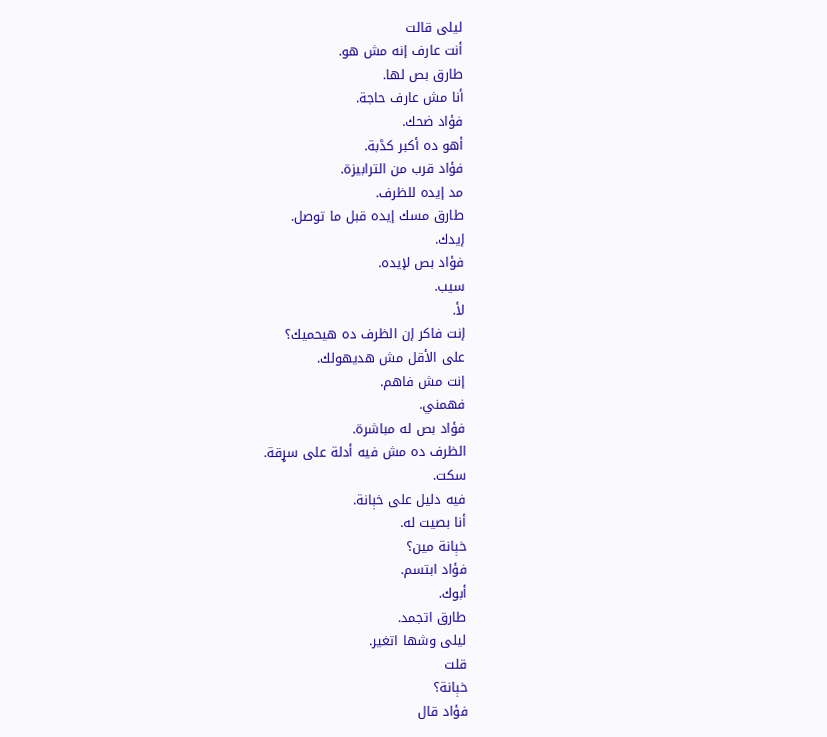ليلى قالت
أنت عارف إنه مش هو.
طارق بص لها.
أنا مش عارف حاجة.
فؤاد ضحك.
أهو ده أكبر كڈبة.
فؤاد قرب من الترابيزة.
مد إيده للظرف.
طارق مسك إيده قبل ما توصل.
إيدك.
فؤاد بص لإيده.
سيب.
لأ.
إنت فاكر إن الظرف ده هيحميك؟
على الأقل مش هديهولك.
إنت مش فاهم.
فهمني.
فؤاد بص له مباشرة.
الظرف ده مش فيه أدلة على سړقة.
سكت.
فيه دليل على خېانة.
أنا بصيت له.
خېانة مين؟
فؤاد ابتسم.
أبوك.
طارق اتجمد.
ليلى وشها اتغير.
قلت
خېانة؟
فؤاد قال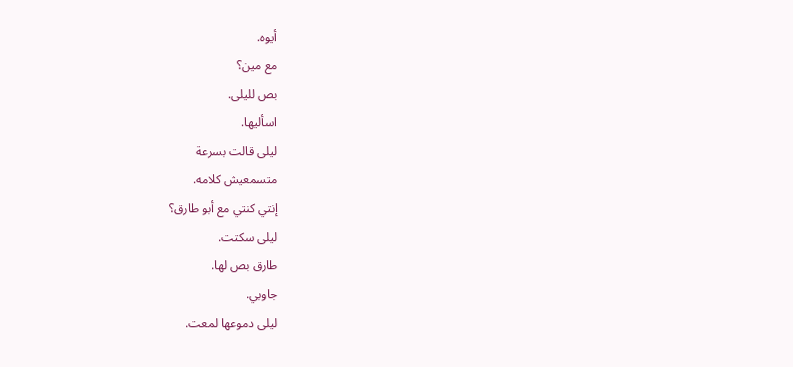أيوه.
مع مين؟
بص لليلى.
اسأليها.
ليلى قالت بسرعة
متسمعيش كلامه.
إنتي كنتي مع أبو طارق؟
ليلى سكتت.
طارق بص لها.
جاوبي.
ليلى دموعها لمعت.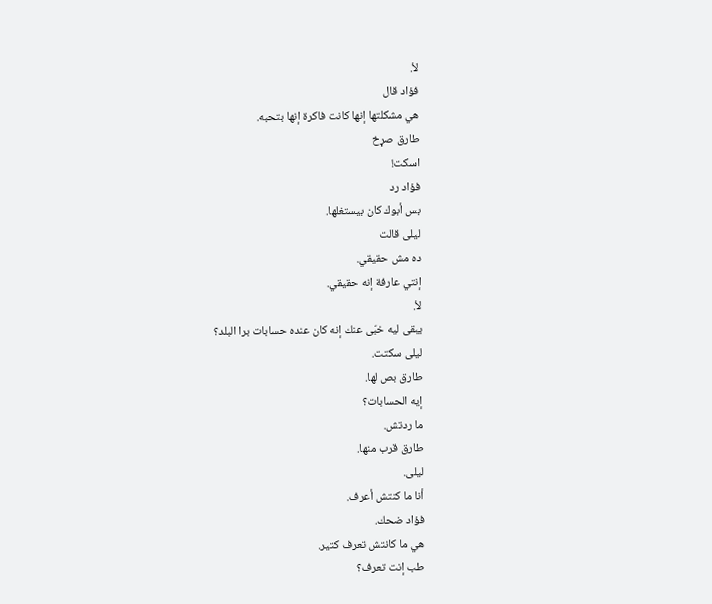لأ.
فؤاد قال
هي مشكلتها إنها كانت فاكرة إنها بتحبه.
طارق صړخ
اسكت!
فؤاد رد
بس أبوك كان بيستغلها.
ليلى قالت
ده مش حقيقي.
إنتي عارفة إنه حقيقي.
لأ.
يبقى ليه خبّى عنك إنه كان عنده حسابات برا البلد؟
ليلى سكتت.
طارق بص لها.
إيه الحسابات؟
ما ردتش.
طارق قرب منها.
ليلى.
أنا ما كنتش أعرف.
فؤاد ضحك.
هي ما كانتش تعرف كتير.
طب إنت تعرف؟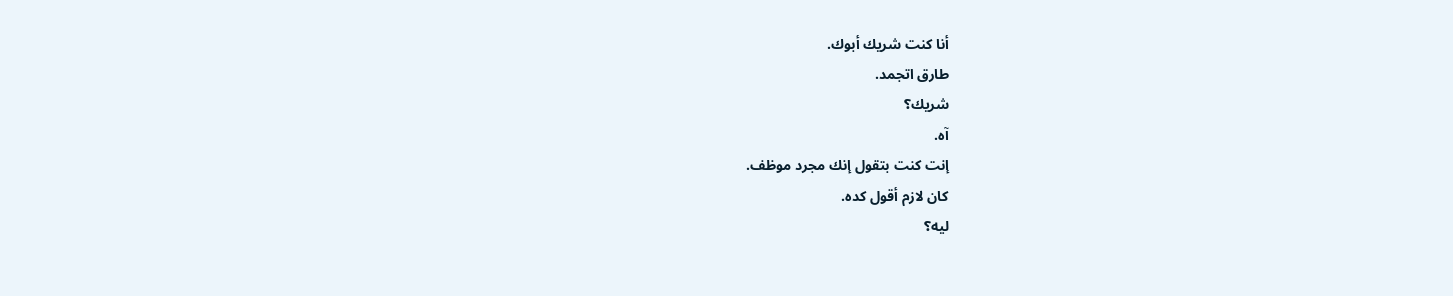أنا كنت شريك أبوك.
طارق اتجمد.
شريك؟
آه.
إنت كنت بتقول إنك مجرد موظف.
كان لازم أقول كده.
ليه؟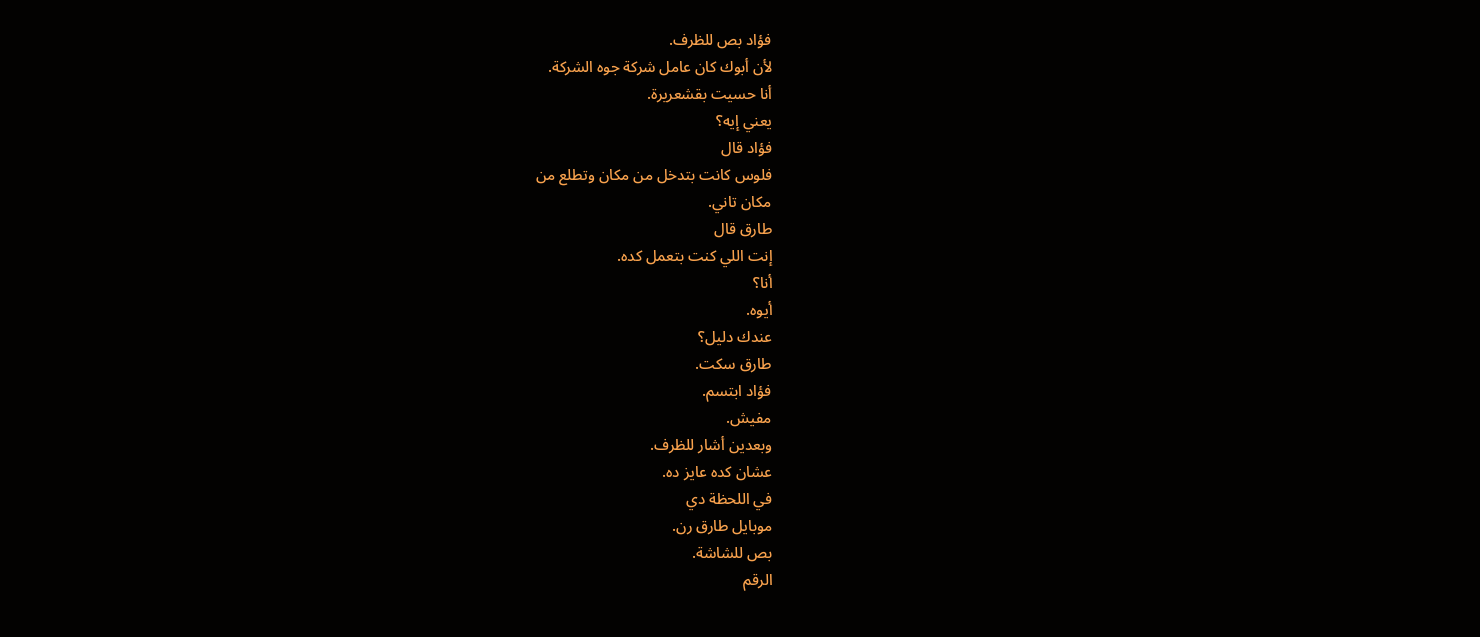فؤاد بص للظرف.
لأن أبوك كان عامل شركة جوه الشركة.
أنا حسيت بقشعريرة.
يعني إيه؟
فؤاد قال
فلوس كانت بتدخل من مكان وتطلع من
مكان تاني.
طارق قال
إنت اللي كنت بتعمل كده.
أنا؟
أيوه.
عندك دليل؟
طارق سكت.
فؤاد ابتسم.
مفيش.
وبعدين أشار للظرف.
عشان كده عايز ده.
في اللحظة دي
موبايل طارق رن.
بص للشاشة.
الرقم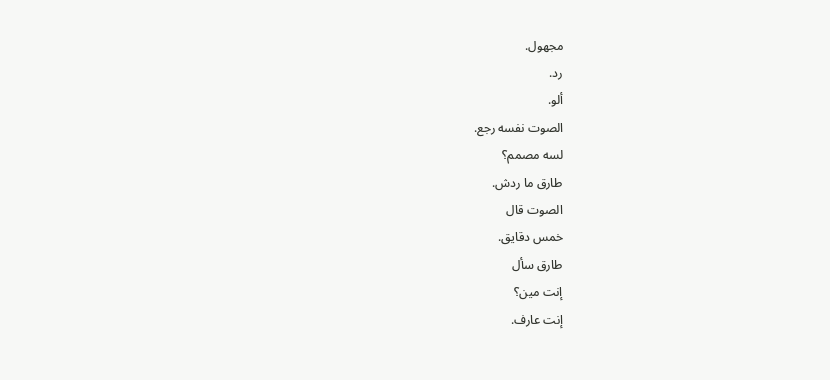مجهول.
رد.
ألو.
الصوت نفسه رجع.
لسه مصمم؟
طارق ما ردش.
الصوت قال
خمس دقايق.
طارق سأل
إنت مين؟
إنت عارف.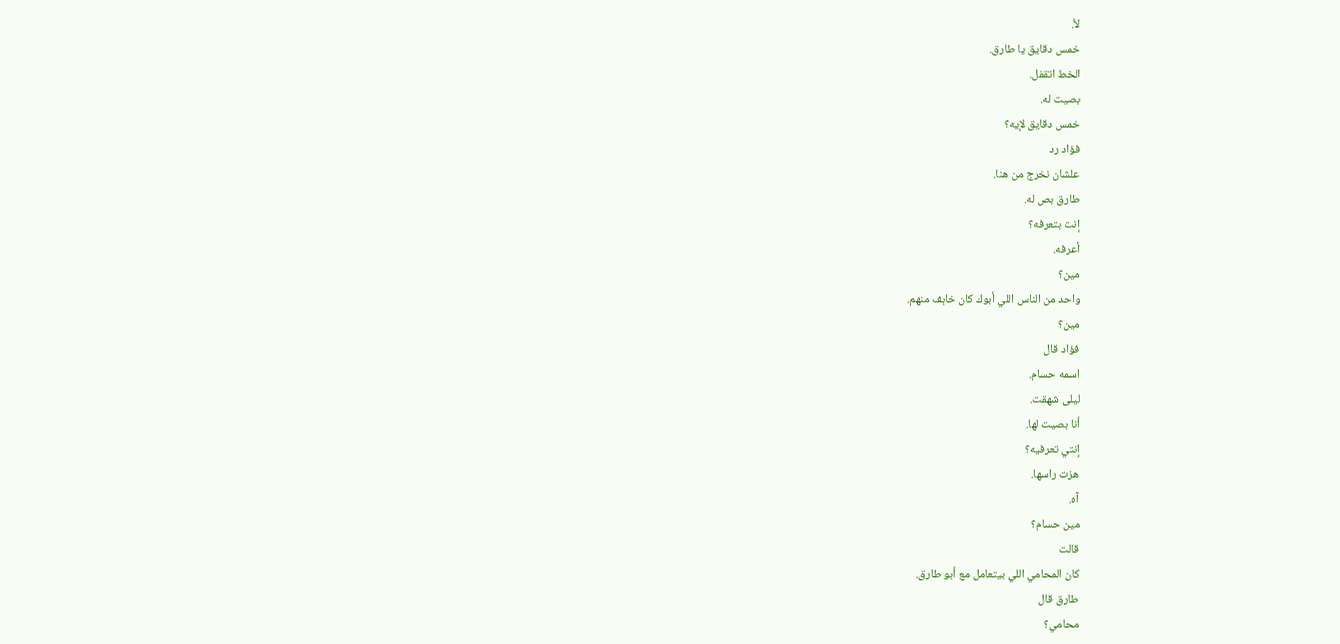لأ.
خمس دقايق يا طارق.
الخط اتقفل.
بصيت له.
خمس دقايق لإيه؟
فؤاد رد
علشان نخرج من هنا.
طارق بص له.
إنت بتعرفه؟
أعرفه.
مين؟
واحد من الناس اللي أبوك كان خاېف منهم.
مين؟
فؤاد قال
اسمه حسام.
ليلى شهقت.
أنا بصيت لها.
إنتي تعرفيه؟
هزت راسها.
آه.
مين حسام؟
قالت
كان المحامي اللي بيتعامل مع أبو طارق.
طارق قال
محامي؟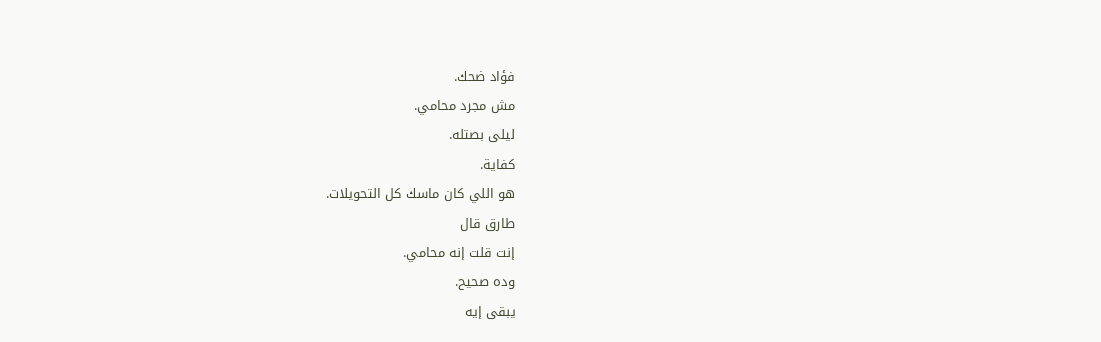فؤاد ضحك.
مش مجرد محامي.
ليلى بصتله.
كفاية.
هو اللي كان ماسك كل التحويلات.
طارق قال
إنت قلت إنه محامي.
وده صحيح.
يبقى إيه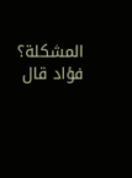المشكلة؟
فؤاد قال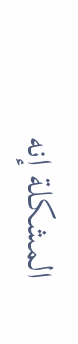المشكلة إنه